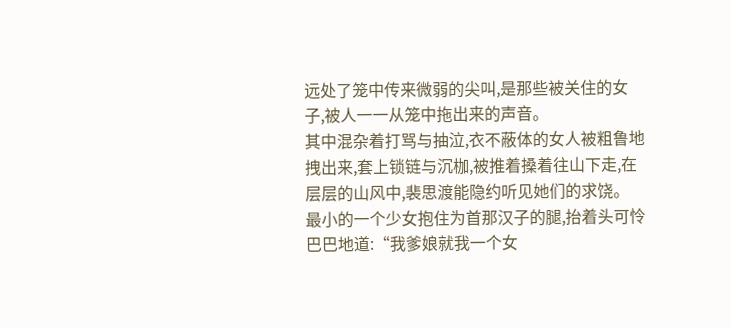远处了笼中传来微弱的尖叫,是那些被关住的女子,被人一一从笼中拖出来的声音。
其中混杂着打骂与抽泣,衣不蔽体的女人被粗鲁地拽出来,套上锁链与沉枷,被推着搡着往山下走,在层层的山风中,裴思渡能隐约听见她们的求饶。
最小的一个少女抱住为首那汉子的腿,抬着头可怜巴巴地道:“我爹娘就我一个女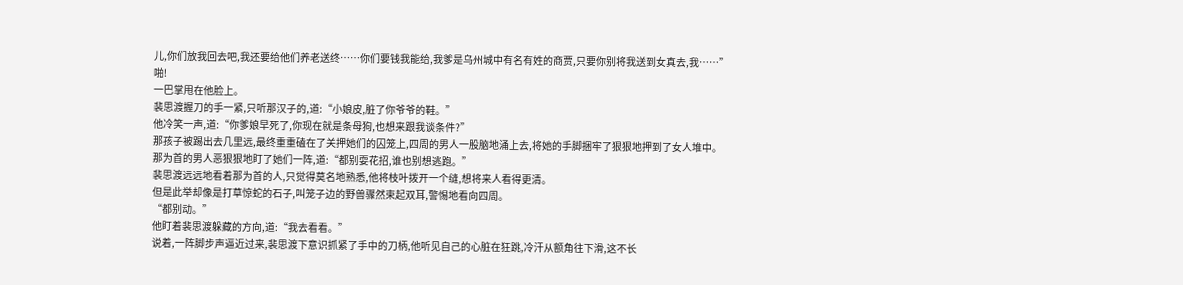儿,你们放我回去吧,我还要给他们养老送终……你们要钱我能给,我爹是乌州城中有名有姓的商贾,只要你别将我送到女真去,我……”
啪!
一巴掌甩在他脸上。
裴思渡握刀的手一紧,只听那汉子的,道:“小娘皮,脏了你爷爷的鞋。”
他冷笑一声,道:“你爹娘早死了,你现在就是条母狗,也想来跟我谈条件?”
那孩子被踢出去几里远,最终重重磕在了关押她们的囚笼上,四周的男人一股脑地涌上去,将她的手脚捆牢了狠狠地押到了女人堆中。
那为首的男人恶狠狠地盯了她们一阵,道:“都别耍花招,谁也别想逃跑。”
裴思渡远远地看着那为首的人,只觉得莫名地熟悉,他将枝叶拨开一个缝,想将来人看得更清。
但是此举却像是打草惊蛇的石子,叫笼子边的野兽骤然束起双耳,警惕地看向四周。
“都别动。”
他盯着裴思渡躲藏的方向,道:“我去看看。”
说着,一阵脚步声逼近过来,裴思渡下意识抓紧了手中的刀柄,他听见自己的心脏在狂跳,冷汗从额角往下滑,这不长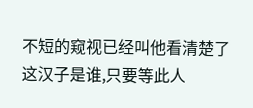不短的窥视已经叫他看清楚了这汉子是谁,只要等此人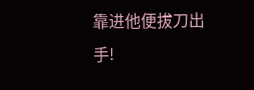靠进他便拔刀出手!